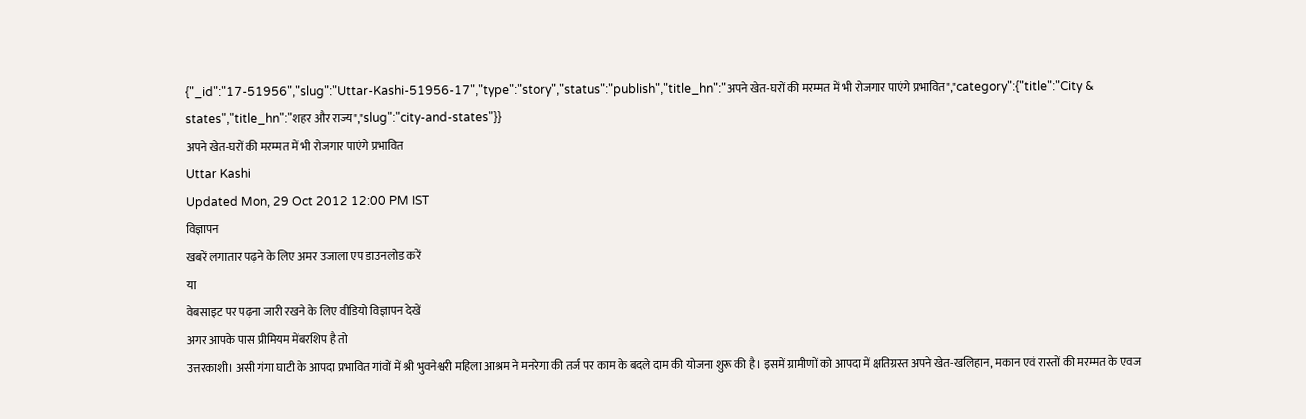{"_id":"17-51956","slug":"Uttar-Kashi-51956-17","type":"story","status":"publish","title_hn":"अपने खेत-घरों की मरम्मत में भी रोजगार पाएंगे प्रभावित","category":{"title":"City & states","title_hn":"शहर और राज्य","slug":"city-and-states"}}
अपने खेत-घरों की मरम्मत में भी रोजगार पाएंगे प्रभावित
Uttar Kashi
Updated Mon, 29 Oct 2012 12:00 PM IST
विज्ञापन
खबरें लगातार पढ़ने के लिए अमर उजाला एप डाउनलोड करें
या
वेबसाइट पर पढ़ना जारी रखने के लिए वीडियो विज्ञापन देखें
अगर आपके पास प्रीमियम मेंबरशिप है तो
उत्तरकाशी। असी गंगा घाटी के आपदा प्रभावित गांवों में श्री भुवनेश्वरी महिला आश्रम ने मनरेगा की तर्ज पर काम के बदले दाम की योजना शुरू की है। इसमें ग्रामीणों को आपदा में क्षतिग्रस्त अपने खेत-खलिहान, मकान एवं रास्तों की मरम्मत के एवज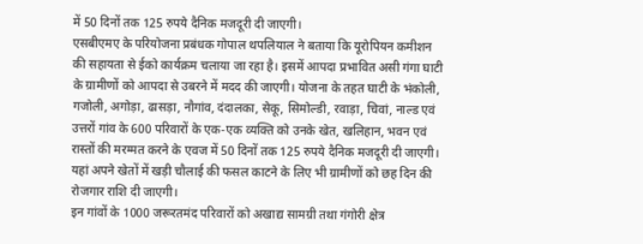में 50 दिनों तक 125 रुपये दैनिक मजदूरी दी जाएगी।
एसबीएमए के परियोजना प्रबंधक गोपाल थपलियाल ने बताया कि यूरोपियन कमीशन की सहायता से ईको कार्यक्रम चलाया जा रहा है। इसमें आपदा प्रभावित असी गंगा घाटी के ग्रामीणों को आपदा से उबरने में मदद की जाएगी। योजना के तहत घाटी के भंकोली, गजोली, अगोड़ा, ढासड़ा, नौगांव, दंदालका, सेकू, सिमोल्डी, रवाड़ा, चिवां, नाल्ड एवं उत्तरों गांव के 600 परिवारों के एक-एक व्यक्ति को उनके खेत, खलिहान, भवन एवं रास्तों की मरम्मत करने के एवज में 50 दिनों तक 125 रुपये दैनिक मजदूरी दी जाएगी। यहां अपने खेतों में खड़ी चौलाई की फसल काटने के लिए भी ग्रामीणों को छह दिन की रोजगार राशि दी जाएगी।
इन गांवों के 1000 जरूरतमंद परिवारों को अखाद्य सामग्री तथा गंगोरी क्षेत्र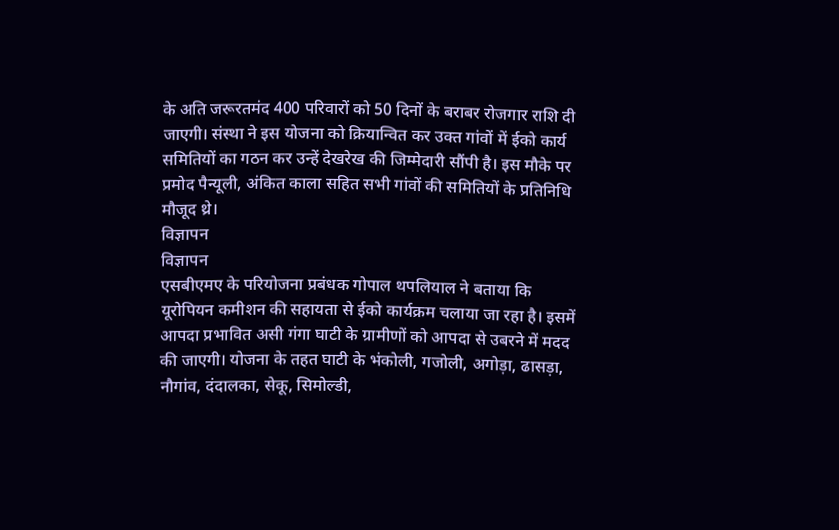के अति जरूरतमंद 400 परिवारों को 50 दिनों के बराबर रोजगार राशि दी जाएगी। संस्था ने इस योजना को क्रियान्वित कर उक्त गांवों में ईको कार्य समितियों का गठन कर उन्हें देखरेख की जिम्मेदारी सौंपी है। इस मौके पर प्रमोद पैन्यूली, अंकित काला सहित सभी गांवों की समितियों के प्रतिनिधि मौजूद थ्रे।
विज्ञापन
विज्ञापन
एसबीएमए के परियोजना प्रबंधक गोपाल थपलियाल ने बताया कि यूरोपियन कमीशन की सहायता से ईको कार्यक्रम चलाया जा रहा है। इसमें आपदा प्रभावित असी गंगा घाटी के ग्रामीणों को आपदा से उबरने में मदद की जाएगी। योजना के तहत घाटी के भंकोली, गजोली, अगोड़ा, ढासड़ा, नौगांव, दंदालका, सेकू, सिमोल्डी,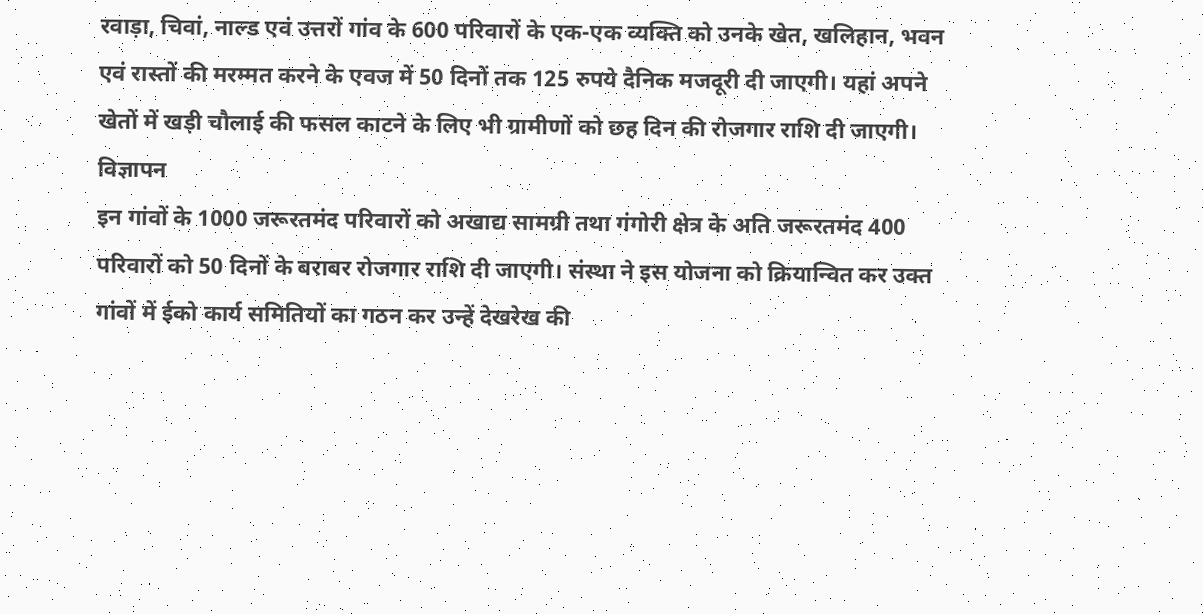रवाड़ा, चिवां, नाल्ड एवं उत्तरों गांव के 600 परिवारों के एक-एक व्यक्ति को उनके खेत, खलिहान, भवन एवं रास्तों की मरम्मत करने के एवज में 50 दिनों तक 125 रुपये दैनिक मजदूरी दी जाएगी। यहां अपने खेतों में खड़ी चौलाई की फसल काटने के लिए भी ग्रामीणों को छह दिन की रोजगार राशि दी जाएगी।
विज्ञापन
इन गांवों के 1000 जरूरतमंद परिवारों को अखाद्य सामग्री तथा गंगोरी क्षेत्र के अति जरूरतमंद 400 परिवारों को 50 दिनों के बराबर रोजगार राशि दी जाएगी। संस्था ने इस योजना को क्रियान्वित कर उक्त गांवों में ईको कार्य समितियों का गठन कर उन्हें देखरेख की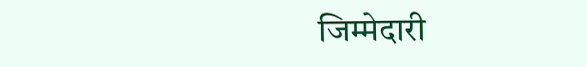जिम्मेदारी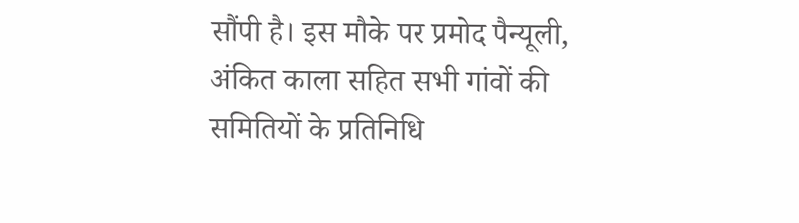सौंपी है। इस मौके पर प्रमोद पैन्यूली, अंकित काला सहित सभी गांवों की समितियों के प्रतिनिधि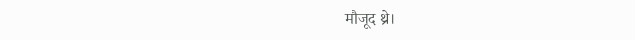मौजूद थ्रे।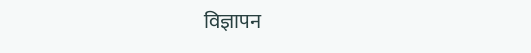विज्ञापन